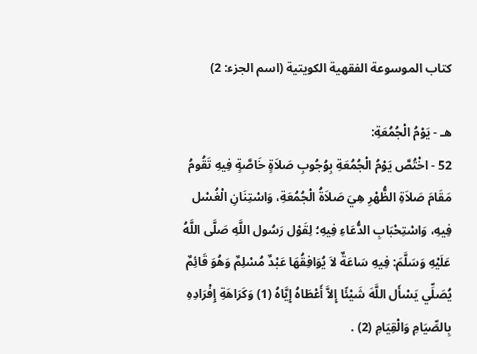كتاب الموسوعة الفقهية الكويتية (اسم الجزء: 2)

هـ - يَوْمُ الْجُمُعَةِ:
52 - اخْتُصَّ يَوْمُ الْجُمُعَةِ بِوُجُوبِ صَلاَةٍ خَاصَّةٍ فِيهِ تَقُومُ مَقَامَ صَلاَةِ الظُّهْرِ هِيَ صَلاَةُ الْجُمُعَةِ، وَاسْتِنَانِ الْغُسْل فِيهِ، وَاسْتِحْبَابِ الدُّعَاءِ فِيهِ؛ لِقَوْل رَسُول اللَّهِ صَلَّى اللَّهُ عَلَيْهِ وَسَلَّمَ: فِيهِ سَاعَةٌ لاَ يُوَافِقُهَا عَبْدٌ مُسْلِمٌ وَهُوَ قَائِمٌ يُصَلِّي يَسْأَل اللَّهَ شَيْئًا إِلاَّ أَعْطَاهُ إِيَّاهُ (1) وَكَرَاهَةِ إِفْرَادِهِ بِالصِّيَامِ وَالْقِيَامِ (2) .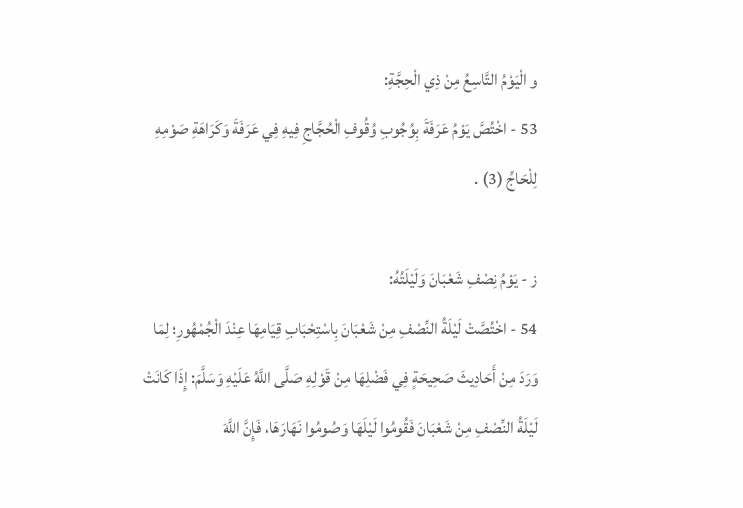و الْيَوْمُ التَّاسِعُ مِنْ ذِي الْحِجَّةِ:
53 - اخْتُصَّ يَوْمُ عَرَفَةَ بِوُجُوبِ وُقُوفِ الْحُجَّاجِ فِيهِ فِي عَرَفَةَ وَكَرَاهَةِ صَوْمِهِ لِلْحَاجِّ (3) .

ز - يَوْمُ نِصْفِ شَعْبَانَ وَلَيْلَتُهُ:
54 - اخْتُصَّتْ لَيْلَةُ النِّصْفِ مِنْ شَعْبَانَ بِاسْتِحْبَابِ قِيَامِهَا عِنْدَ الْجُمْهُورِ؛ لِمَا وَرَدَ مِنْ أَحَادِيثَ صَحِيحَةٍ فِي فَضْلِهَا مِنْ قَوْلِهِ صَلَّى اللَّهُ عَلَيْهِ وَسَلَّمَ: إِذَا كَانَتْ لَيْلَةُ النِّصْفِ مِنْ شَعْبَانَ فَقُومُوا لَيْلَهَا وَصُومُوا نَهَارَهَا، فَإِنَّ اللَّهَ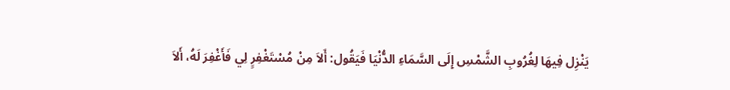يَنْزِل فِيهَا لِغُرُوبِ الشَّمْسِ إِلَى السَّمَاءِ الدُّنْيَا فَيَقُول: أَلاَ مِنْ مُسْتَغْفِرٍ لِي فَأَغْفِرَ لَهُ، أَلاَ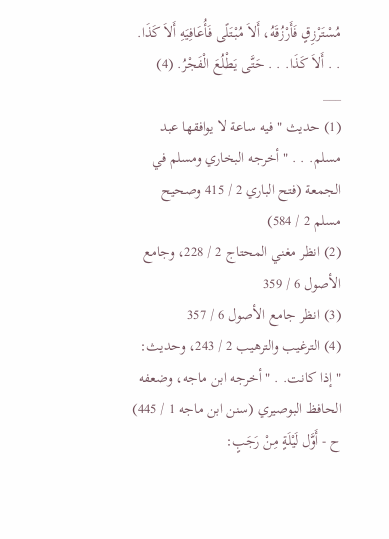مُسْتَرْزِقٍ فَأَرْزُقَهُ، أَلاَ مُبْتَلًى فَأُعَافِيَهِ أَلاَ كَذَا. . . أَلاَ كَذَا. . . حَتَّى يَطْلُعَ الْفَجْرُ. (4)
___
(1) حديث " فيه ساعة لا يوافقها عبد مسلم. . . " أخرجه البخاري ومسلم في الجمعة (فتح الباري 2 / 415 وصحيح مسلم 2 / 584)
(2) انظر مغني المحتاج 2 / 228، وجامع الأصول 6 / 359
(3) انظر جامع الأصول 6 / 357
(4) الترغيب والترهيب 2 / 243، وحديث: " إذا كانت. . " أخرجه ابن ماجه، وضعفه الحافظ البوصيري (سنن ابن ماجه 1 / 445)
ح - أَوَّل لَيْلَةٍ مِنْ رَجَبٍ: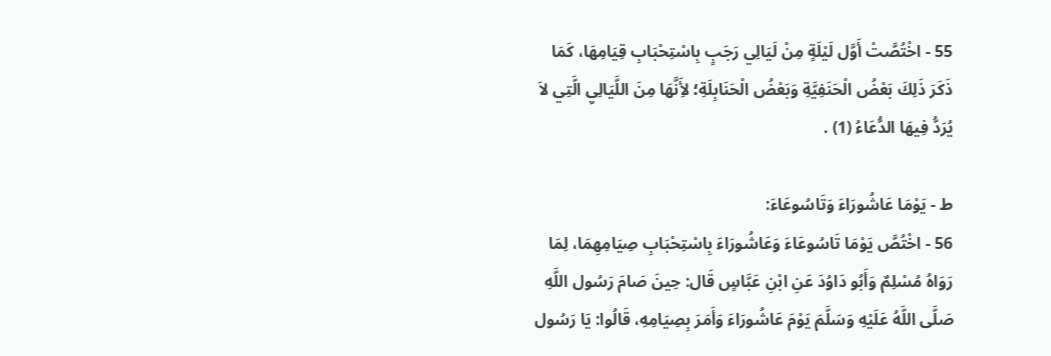55 - اخْتُصَّتْ أَوَّل لَيْلَةٍ مِنْ لَيَالِي رَجَبٍ بِاسْتِحْبَابِ قِيَامِهَا، كَمَا ذَكَرَ ذَلِكَ بَعْضُ الْحَنَفِيَّةِ وَبَعْضُ الْحَنَابِلَةِ؛ لأَِنَّهَا مِنَ اللَّيَالِيِ الَّتِي لاَ يُرَدُّ فِيهَا الدُّعَاءُ (1) .

ط - يَوْمَا عَاشُورَاءَ وَتَاسُوعَاءَ:
56 - اخْتُصَّ يَوْمَا تَاسُوعَاءَ وَعَاشُورَاءَ بِاسْتِحْبَابِ صِيَامِهِمَا، لِمَا رَوَاهُ مُسْلِمٌ وَأَبُو دَاوُدَ عَنِ ابْنِ عَبَّاسٍ قَال: حِينَ صَامَ رَسُول اللَّهِ صَلَّى اللَّهُ عَلَيْهِ وَسَلَّمَ يَوْمَ عَاشُورَاءَ وَأَمَرَ بِصِيَامِهِ، قَالُوا: يَا رَسُول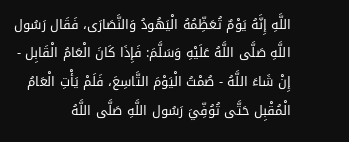اللَّهِ إِنَّهُ يَوْمٌ تُعَظِّمُهُ الْيَهُودُ وَالنَّصَارَى، فَقَال رَسُول اللَّهِ صَلَّى اللَّهُ عَلَيْهِ وَسَلَّمَ: فَإِذَا كَانَ الْعَامُ الْقَابِل - إِنْ شَاءَ اللَّهُ - صُمْتُ الْيَوْمَ التَّاسِعَ، فَلَمْ يَأْتِ الْعَامُ الْمُقْبِل حَتَّى تُوُفِّيَ رَسُول اللَّهِ صَلَّى اللَّهُ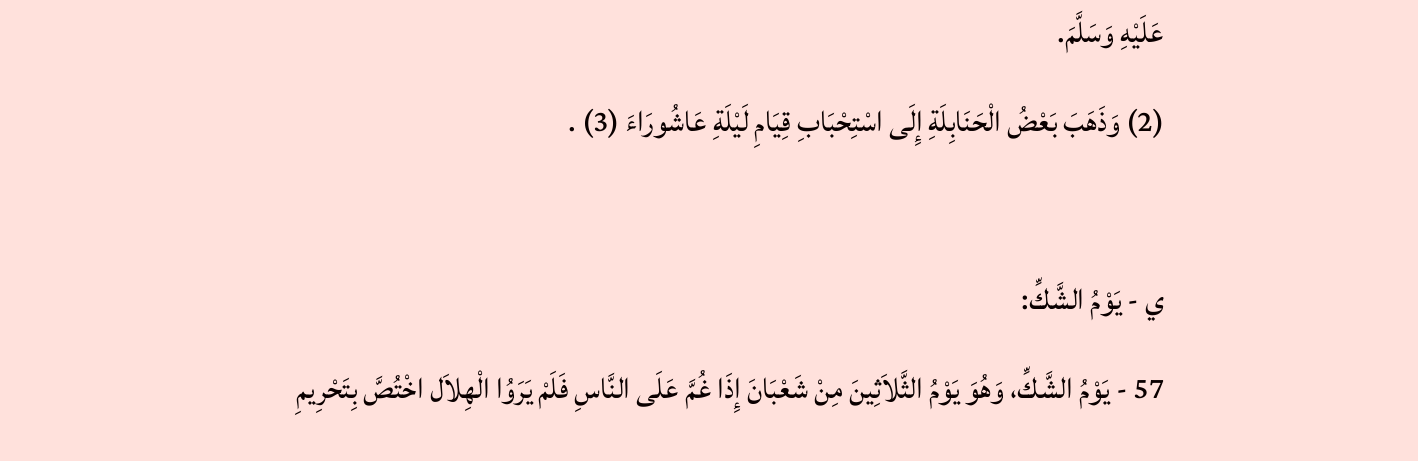عَلَيْهِ وَسَلَّمَ.
(2) وَذَهَبَ بَعْضُ الْحَنَابِلَةِ إِلَى اسْتِحْبَابِ قِيَامِ لَيْلَةِ عَاشُورَاءَ (3) .

ي - يَوْمُ الشَّكِّ:
57 - يَوْمُ الشَّكِّ، وَهُوَ يَوْمُ الثَّلاَثِينَ مِنْ شَعْبَانَ إِذَا غُمَّ عَلَى النَّاسِ فَلَمْ يَرَوُا الْهِلاَل اخْتُصَّ بِتَحْرِيمِ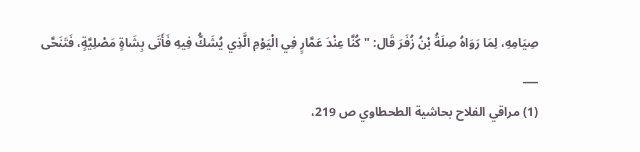صِيَامِهِ، لِمَا رَوَاهُ صِلَةُ بْنُ زُفَرَ قَال: " كُنَّا عِنْدَ عَمَّارٍ فِي الْيَوْمِ الَّذِي يُشَكُّ فِيهِ فَأَتَى بِشَاةٍ مَصْلِيَّةٍ، فَتَنَحَّى
___
(1) مراقي الفلاح بحاشية الطحطاوي ص 219،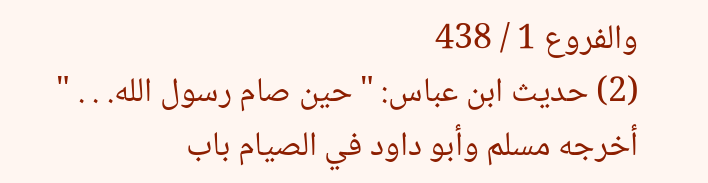والفروع 1 / 438
(2) حديث ابن عباس: " حين صام رسول الله. . . " أخرجه مسلم وأبو داود في الصيام باب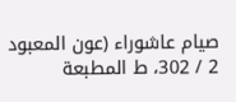صيام عاشوراء (عون المعبود 2 / 302، ط المطبعة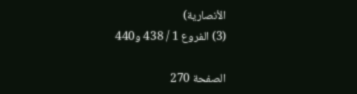الأنصارية)
(3) الفروع 1 / 438 و440

الصفحة 270